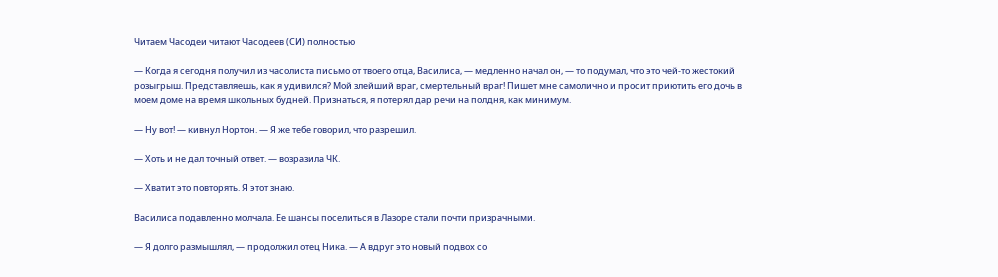Читаем Часодеи читают Часодеев (СИ) полностью

— Когда я сегодня получил из часолиста письмо от твоего отца, Василиса, — медленно начал он, — то подумал, что это чей-то жестокий розыгрыш. Представляешь, как я удивился? Мой злейший враг, смертельный враг! Пишет мне самолично и просит приютить его дочь в моем доме на время школьных будней. Признаться, я потерял дар речи на полдня, как минимум.

— Ну вот! — кивнул Нортон. — Я же тебе говорил, что разрешил.

— Хоть и не дал точный ответ. — возразила ЧК.

— Хватит это повторять. Я этот знаю.

Василиса подавленно молчала. Ее шансы поселиться в Лазоре стали почти призрачными.

— Я долго размышлял, — продолжил отец Ника. — А вдруг это новый подвох со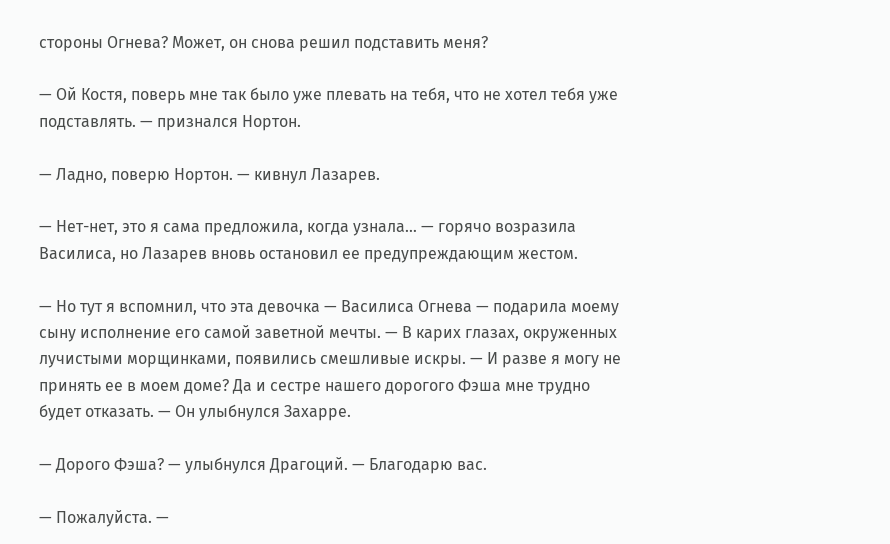стороны Огнева? Может, он снова решил подставить меня?

— Ой Костя, поверь мне так было уже плевать на тебя, что не хотел тебя уже подставлять. — признался Нортон.

— Ладно, поверю Нортон. — кивнул Лазарев.

— Нет-нет, это я сама предложила, когда узнала… — горячо возразила Василиса, но Лазарев вновь остановил ее предупреждающим жестом.

— Но тут я вспомнил, что эта девочка — Василиса Огнева — подарила моему сыну исполнение его самой заветной мечты. — В карих глазах, окруженных лучистыми морщинками, появились смешливые искры. — И разве я могу не принять ее в моем доме? Да и сестре нашего дорогого Фэша мне трудно будет отказать. — Он улыбнулся Захарре.

— Дорого Фэша? — улыбнулся Драгоций. — Благодарю вас.

— Пожалуйста. —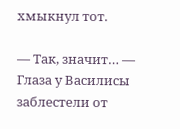хмыкнул тот.

— Так, значит… — Глаза у Василисы заблестели от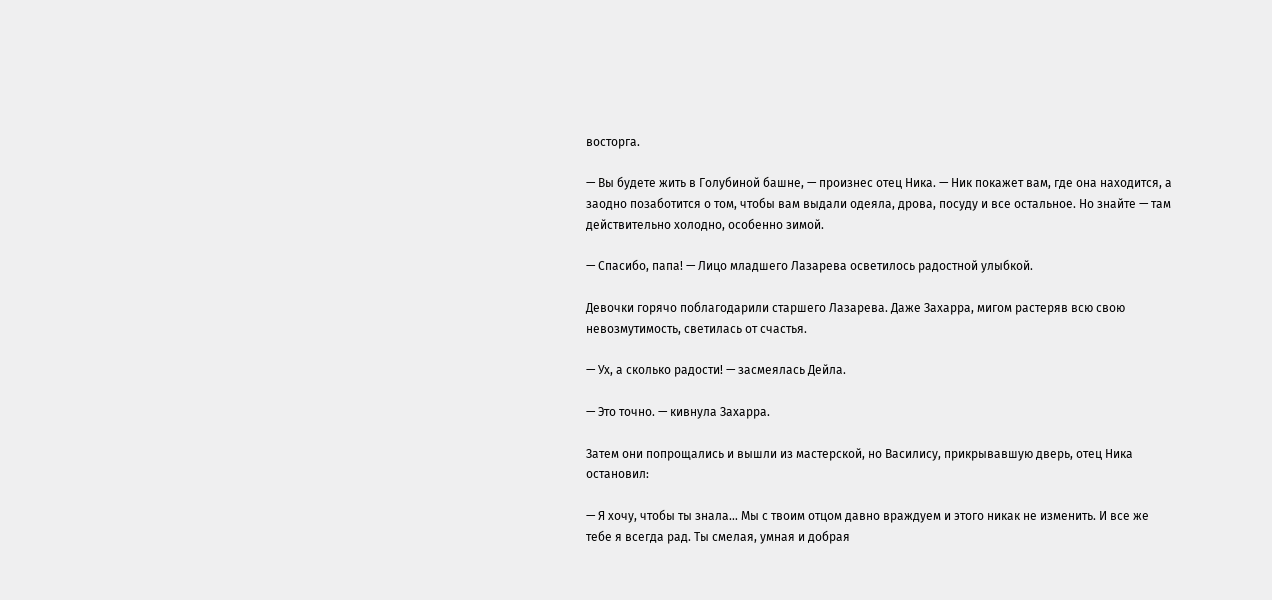восторга.

— Вы будете жить в Голубиной башне, — произнес отец Ника. — Ник покажет вам, где она находится, а заодно позаботится о том, чтобы вам выдали одеяла, дрова, посуду и все остальное. Но знайте — там действительно холодно, особенно зимой.

— Спасибо, папа! — Лицо младшего Лазарева осветилось радостной улыбкой.

Девочки горячо поблагодарили старшего Лазарева. Даже Захарра, мигом растеряв всю свою невозмутимость, светилась от счастья.

— Ух, а сколько радости! — засмеялась Дейла.

— Это точно. — кивнула Захарра.

Затем они попрощались и вышли из мастерской, но Василису, прикрывавшую дверь, отец Ника остановил:

— Я хочу, чтобы ты знала… Мы с твоим отцом давно враждуем и этого никак не изменить. И все же тебе я всегда рад. Ты смелая, умная и добрая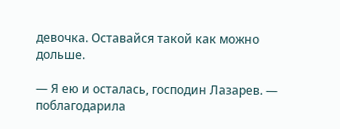девочка. Оставайся такой как можно дольше.

— Я ею и осталась, господин Лазарев. — поблагодарила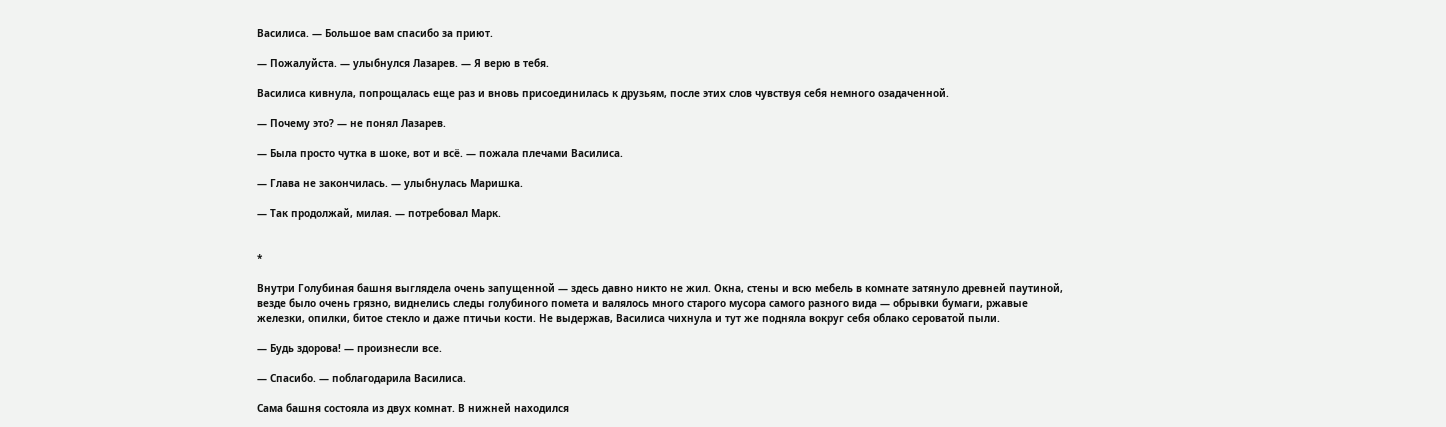Василиса. — Большое вам спасибо за приют.

— Пожалуйста. — улыбнулся Лазарев. — Я верю в тебя.

Василиса кивнула, попрощалась еще раз и вновь присоединилась к друзьям, после этих слов чувствуя себя немного озадаченной.

— Почему это? — не понял Лазарев.

— Была просто чутка в шоке, вот и всё. — пожала плечами Василиса.

— Глава не закончилась. — улыбнулась Маришка.

— Так продолжай, милая. — потребовал Марк.


*

Внутри Голубиная башня выглядела очень запущенной — здесь давно никто не жил. Окна, стены и всю мебель в комнате затянуло древней паутиной, везде было очень грязно, виднелись следы голубиного помета и валялось много старого мусора самого разного вида — обрывки бумаги, ржавые железки, опилки, битое стекло и даже птичьи кости. Не выдержав, Василиса чихнула и тут же подняла вокруг себя облако сероватой пыли.

— Будь здорова! — произнесли все.

— Спасибо. — поблагодарила Василиса.

Сама башня состояла из двух комнат. В нижней находился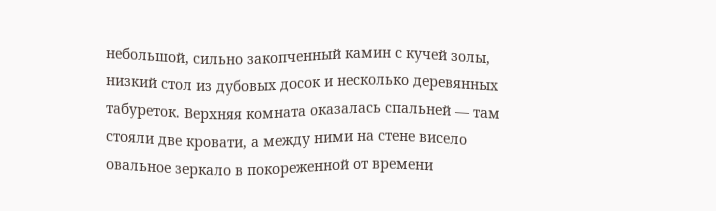небольшой, сильно закопченный камин с кучей золы, низкий стол из дубовых досок и несколько деревянных табуреток. Верхняя комната оказалась спальней — там стояли две кровати, а между ними на стене висело овальное зеркало в покореженной от времени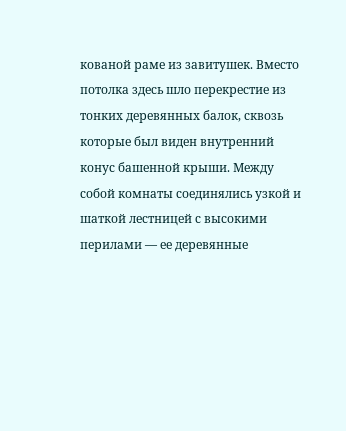кованой раме из завитушек. Вместо потолка здесь шло перекрестие из тонких деревянных балок, сквозь которые был виден внутренний конус башенной крыши. Между собой комнаты соединялись узкой и шаткой лестницей с высокими перилами — ее деревянные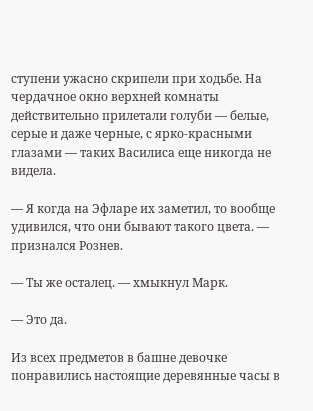ступени ужасно скрипели при ходьбе. На чердачное окно верхней комнаты действительно прилетали голуби — белые, серые и даже черные, с ярко-красными глазами — таких Василиса еще никогда не видела.

— Я когда на Эфларе их заметил, то вообще удивился, что они бывают такого цвета. — признался Рознев.

— Ты же осталец. — хмыкнул Марк.

— Это да.

Из всех предметов в башне девочке понравились настоящие деревянные часы в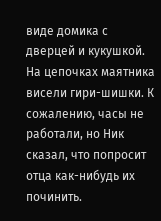виде домика с дверцей и кукушкой. На цепочках маятника висели гири-шишки. К сожалению, часы не работали, но Ник сказал, что попросит отца как-нибудь их починить.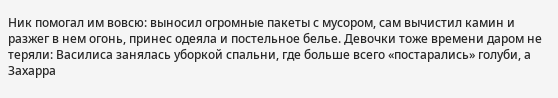Ник помогал им вовсю: выносил огромные пакеты с мусором, сам вычистил камин и разжег в нем огонь, принес одеяла и постельное белье. Девочки тоже времени даром не теряли: Василиса занялась уборкой спальни, где больше всего «постарались» голуби, а Захарра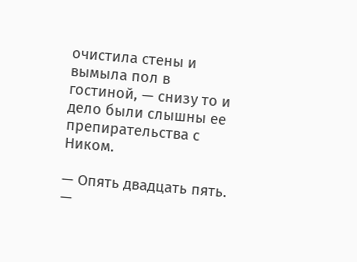очистила стены и вымыла пол в гостиной, — снизу то и дело были слышны ее препирательства с Ником.

— Опять двадцать пять. —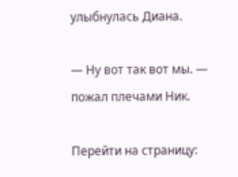улыбнулась Диана.

— Ну вот так вот мы. — пожал плечами Ник.

Перейти на страницу: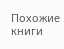Похожие книги